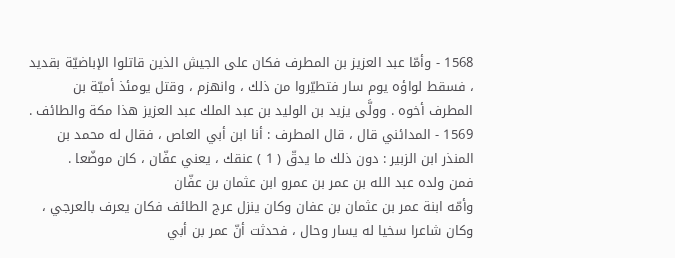1568 - وأمّا عبد العزيز بن المطرف فكان على الجيش الذين قاتلوا الإباضيّة بقديد ، فسقط لواؤه يوم سار فتطيّروا من ذلك ، وانهزم ، وقتل يومئذ أميّة بن المطرف أخوه . وولَّى يزيد بن الوليد بن عبد الملك عبد العزيز هذا مكة والطائف . 1569 - المدائني قال ، قال المطرف : أنا ابن أبي العاص ، فقال له محمد بن المنذر ابن الزبير : دون ذلك ما يدقّ ( 1 ) عنقك ، يعني عفّان ، كان موضّعا .
فمن ولده عبد الله بن عمر بن عمرو ابن عثمان بن عفّان
وأمّه ابنة عمر بن عثمان بن عفان وكان ينزل عرج الطائف فكان يعرف بالعرجي ، وكان شاعرا سخيا له يسار وحال ، فحدثت أنّ عمر بن أبي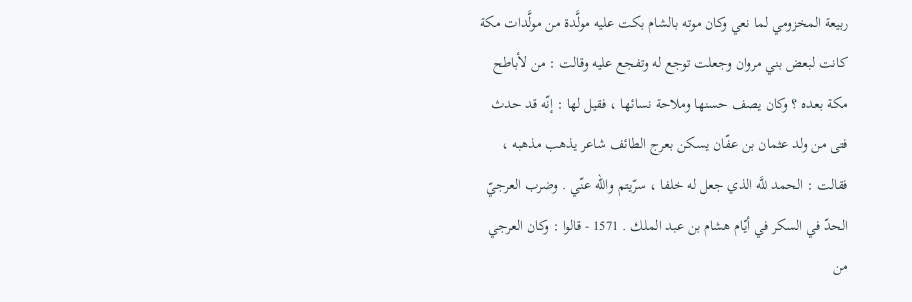ربيعة المخزومي لما نعي وكان موته بالشام بكت عليه مولَّدة من مولَّدات مكة كانت لبعض بني مروان وجعلت توجع له وتفجع عليه وقالت : من لأباطح مكة بعده ؟ وكان يصف حسنها وملاحة نسائها ، فقيل لها : إنّه قد حدث فتى من ولد عثمان بن عفّان يسكن بعرج الطائف شاعر يذهب مذهبه ، فقالت : الحمد للَّه الذي جعل له خلفا ، سرّيتم والله عنّي . وضرب العرجيّ الحدّ في السكر في أيّام هشام بن عبد الملك . 1571 - قالوا : وكان العرجي من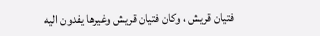فتيان قريش ، وكان فتيان قريش وغيرها يفدون اليه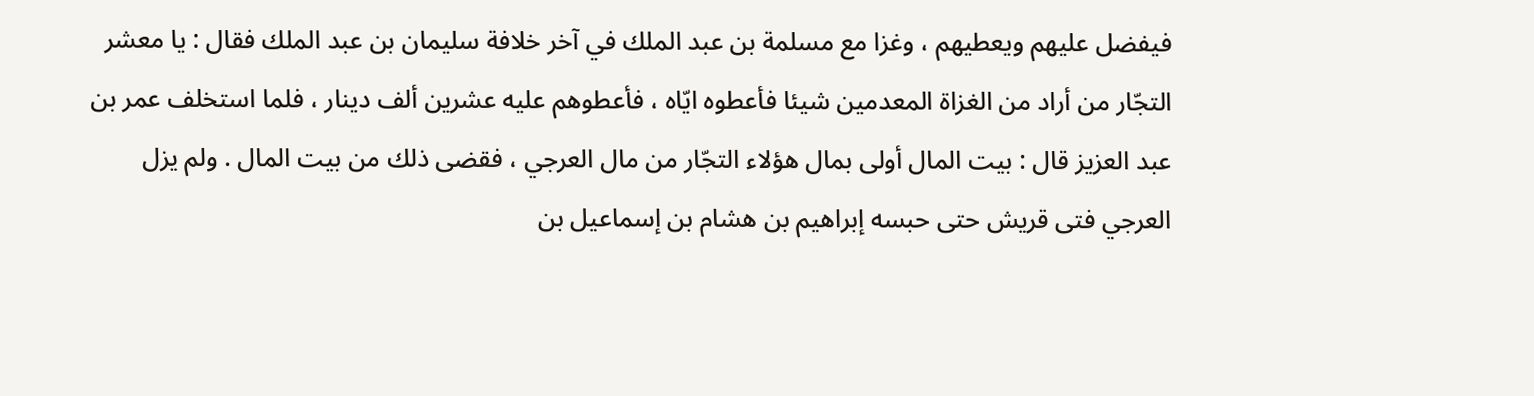فيفضل عليهم ويعطيهم ، وغزا مع مسلمة بن عبد الملك في آخر خلافة سليمان بن عبد الملك فقال : يا معشر التجّار من أراد من الغزاة المعدمين شيئا فأعطوه ايّاه ، فأعطوهم عليه عشرين ألف دينار ، فلما استخلف عمر بن عبد العزيز قال : بيت المال أولى بمال هؤلاء التجّار من مال العرجي ، فقضى ذلك من بيت المال . ولم يزل العرجي فتى قريش حتى حبسه إبراهيم بن هشام بن إسماعيل بن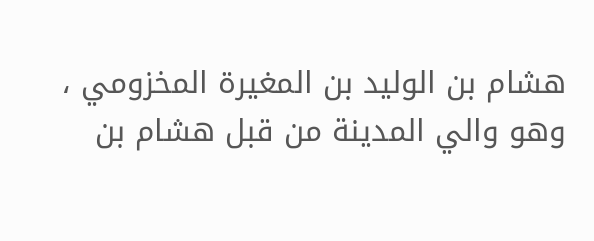هشام بن الوليد بن المغيرة المخزومي ، وهو والي المدينة من قبل هشام بن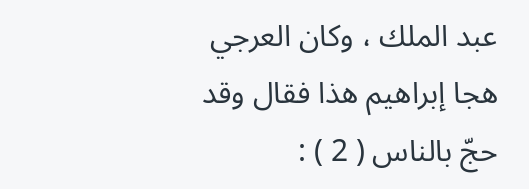عبد الملك ، وكان العرجي هجا إبراهيم هذا فقال وقد حجّ بالناس ( 2 ) :